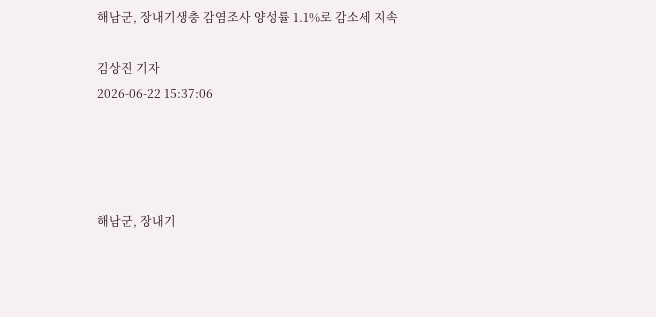해남군, 장내기생충 감염조사 양성률 1.1%로 감소세 지속

김상진 기자
2026-06-22 15:37:06




해남군, 장내기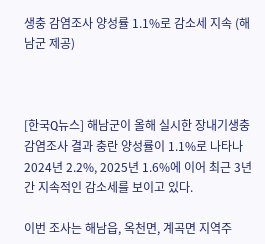생충 감염조사 양성률 1.1%로 감소세 지속 (해남군 제공)



[한국Q뉴스] 해남군이 올해 실시한 장내기생충 감염조사 결과 충란 양성률이 1.1%로 나타나 2024년 2.2%, 2025년 1.6%에 이어 최근 3년간 지속적인 감소세를 보이고 있다.

이번 조사는 해남읍, 옥천면, 계곡면 지역주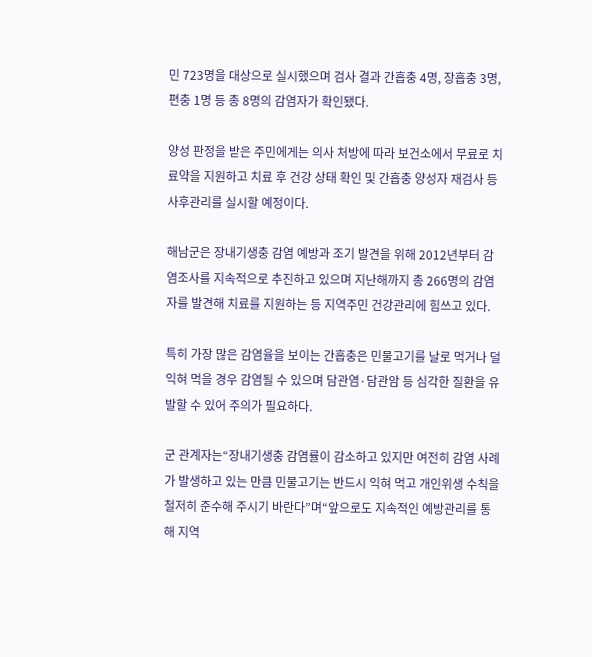민 723명을 대상으로 실시했으며 검사 결과 간흡충 4명, 장흡충 3명, 편충 1명 등 총 8명의 감염자가 확인됐다.

양성 판정을 받은 주민에게는 의사 처방에 따라 보건소에서 무료로 치료약을 지원하고 치료 후 건강 상태 확인 및 간흡충 양성자 재검사 등 사후관리를 실시할 예정이다.

해남군은 장내기생충 감염 예방과 조기 발견을 위해 2012년부터 감염조사를 지속적으로 추진하고 있으며 지난해까지 총 266명의 감염자를 발견해 치료를 지원하는 등 지역주민 건강관리에 힘쓰고 있다.

특히 가장 많은 감염율을 보이는 간흡충은 민물고기를 날로 먹거나 덜 익혀 먹을 경우 감염될 수 있으며 담관염·담관암 등 심각한 질환을 유발할 수 있어 주의가 필요하다.

군 관계자는“장내기생충 감염률이 감소하고 있지만 여전히 감염 사례가 발생하고 있는 만큼 민물고기는 반드시 익혀 먹고 개인위생 수칙을 철저히 준수해 주시기 바란다”며“앞으로도 지속적인 예방관리를 통해 지역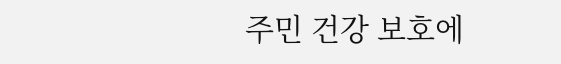주민 건강 보호에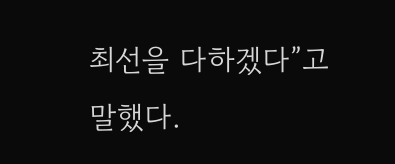최선을 다하겠다”고 말했다.